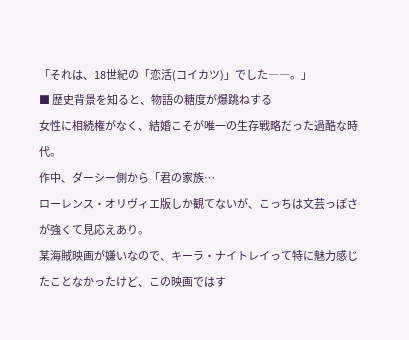「それは、18世紀の「恋活(コイカツ)」でした――。」
■ 歴史背景を知ると、物語の糖度が爆跳ねする
女性に相続権がなく、結婚こそが唯一の生存戦略だった過酷な時代。
作中、ダーシー側から「君の家族…
ローレンス・オリヴィエ版しか観てないが、こっちは文芸っぽさが強くて見応えあり。
某海賊映画が嫌いなので、キーラ・ナイトレイって特に魅力感じたことなかったけど、この映画ではす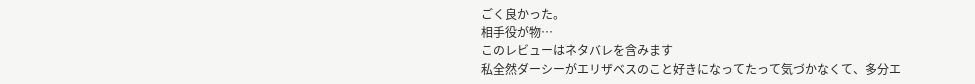ごく良かった。
相手役が物…
このレビューはネタバレを含みます
私全然ダーシーがエリザベスのこと好きになってたって気づかなくて、多分エ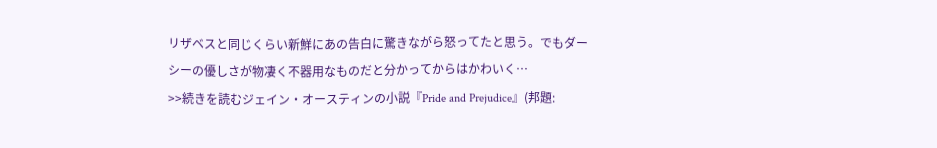リザベスと同じくらい新鮮にあの告白に驚きながら怒ってたと思う。でもダーシーの優しさが物凄く不器用なものだと分かってからはかわいく…
>>続きを読むジェイン・オースティンの小説『Pride and Prejudice』(邦題: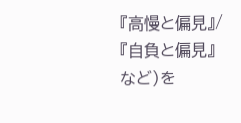『高慢と偏見』/ 『自負と偏見』など)を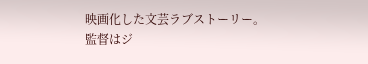映画化した文芸ラブストーリー。
監督はジ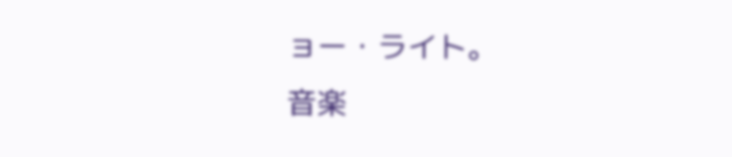ョー・ライト。
音楽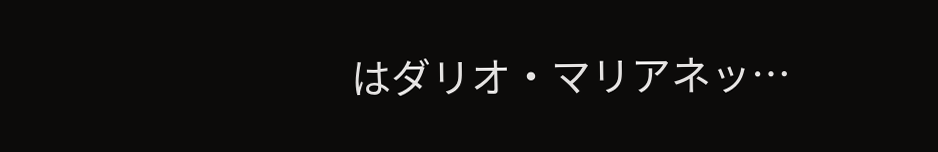はダリオ・マリアネッ…